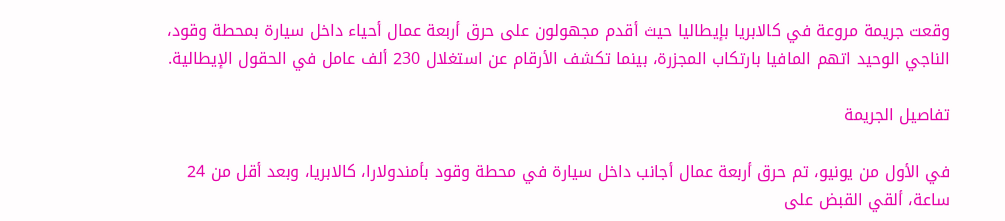وقعت جريمة مروعة في كالابريا بإيطاليا حيث أقدم مجهولون على حرق أربعة عمال أحياء داخل سيارة بمحطة وقود، الناجي الوحيد اتهم المافيا بارتكاب المجزرة، بينما تكشف الأرقام عن استغلال 230 ألف عامل في الحقول الإيطالية.

تفاصيل الجريمة

في الأول من يونيو، تم حرق أربعة عمال أجانب داخل سيارة في محطة وقود بأمندولارا، كالابريا، وبعد أقل من 24 ساعة، ألقي القبض على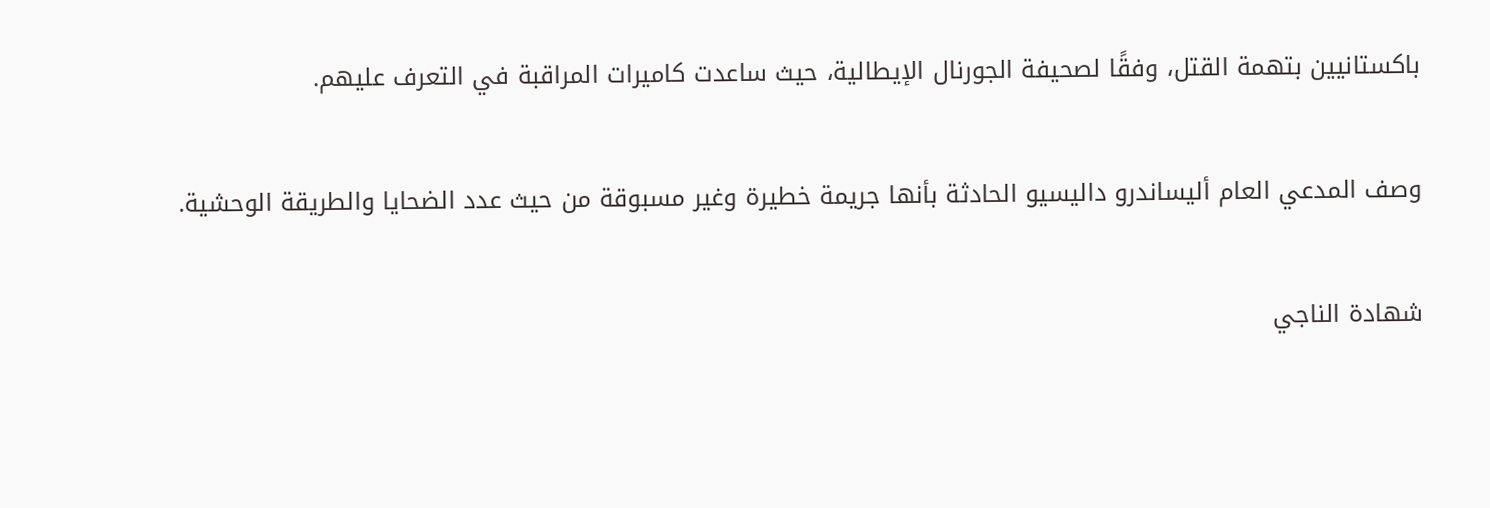باكستانيين بتهمة القتل، وفقًا لصحيفة الجورنال الإيطالية، حيث ساعدت كاميرات المراقبة في التعرف عليهم.

وصف المدعي العام أليساندرو داليسيو الحادثة بأنها جريمة خطيرة وغير مسبوقة من حيث عدد الضحايا والطريقة الوحشية.

شهادة الناجي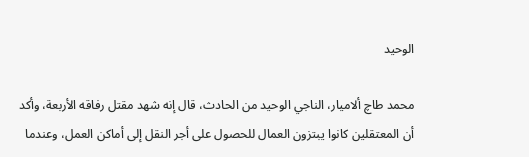الوحيد

محمد طاچ ألاميار، الناجي الوحيد من الحادث، قال إنه شهد مقتل رفاقه الأربعة، وأكد أن المعتقلين كانوا يبتزون العمال للحصول على أجر النقل إلى أماكن العمل، وعندما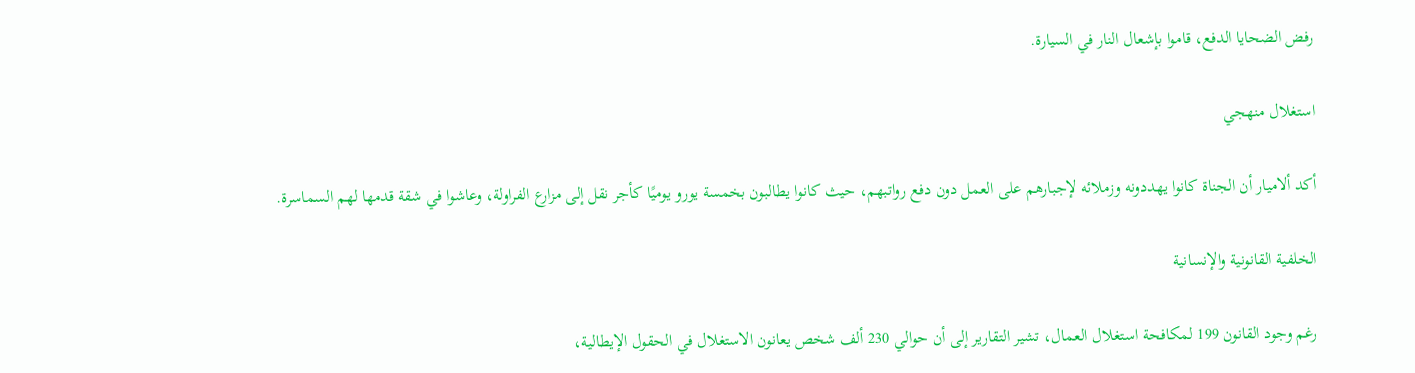رفض الضحايا الدفع، قاموا بإشعال النار في السيارة.

استغلال منهجي

أكد ألاميار أن الجناة كانوا يهددونه وزملائه لإجبارهم على العمل دون دفع رواتبهم، حيث كانوا يطالبون بخمسة يورو يوميًا كأجر نقل إلى مزارع الفراولة، وعاشوا في شقة قدمها لهم السماسرة.

الخلفية القانونية والإنسانية

رغم وجود القانون 199 لمكافحة استغلال العمال، تشير التقارير إلى أن حوالي 230 ألف شخص يعانون الاستغلال في الحقول الإيطالية،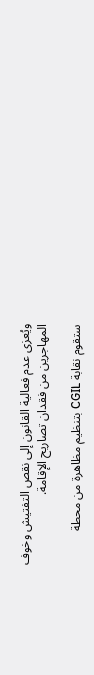ويُعزى عدم فعالية القانون إلى نقص التفتيش وخوف المهاجرين من فقدان تصاريح الإقامة.

ستقوم نقابة CGIL بتنظيم مظاهرة من محطة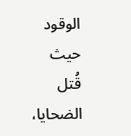الوقود حيث قُتل الضحايا،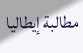مطالبة إيطاليا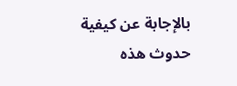بالإجابة عن كيفية حدوث هذه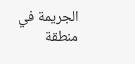الجريمة في منطقة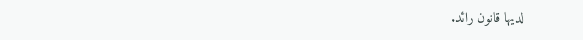لديها قانون رائد.